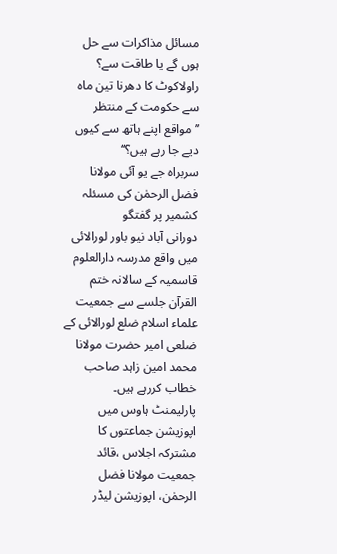مسائل مذاکرات سے حل ہوں گے یا طاقت سے؟
راولاکوٹ کا دھرنا تین ماہ سے حکومت کے منتظر
’’مواقع اپنے ہاتھ سے کیوں دیے جا رہے ہیں؟‘‘
سربراہ جے یو آئی مولانا فضل الرحمٰن کی مسئلہ کشمیر پر گفتگو
دورانی آباد نیو باور لورالائی میں واقع مدرسہ دارالعلوم قاسمیہ کے سالانہ ختم القرآن جلسے سے جمعیت علماء اسلام ضلع لورالائی کے ضلعی امیر حضرت مولانا محمد امین زاہد صاحب خطاب کررہے ہیں۔
پارلیمنٹ ہاوس میں اپوزیشن جماعتوں کا مشترکہ اجلاس ،قائد جمعیت مولانا فضل الرحمٰن، اپوزیشن لیڈر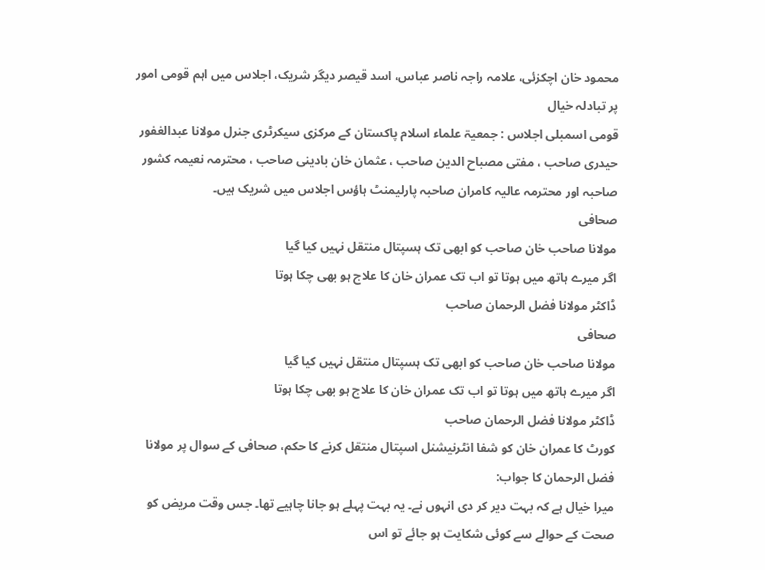محمود خان اچکزئی، علامہ راجہ ناصر عباس، اسد قیصر دیگر شریک، اجلاس میں اہم قومی امور پر تبادلہ خیال
قومی اسمبلی اجلاس : جمعیۃ علماء اسلام پاکستان کے مرکزی سیکرٹری جنرل مولانا عبدالغفور حیدری صاحب ، مفتی مصباح الدین صاحب ، عثمان خان بادینی صاحب ، محترمہ نعیمہ کشور صاحبہ اور محترمہ عالیہ کامران صاحبہ پارلیمنٹ ہاؤس اجلاس میں شریک ہیں۔
صحافی
مولانا صاحب خان صاحب کو ابھی تک ہسپتال منتقل نہیں کیا گیا
اگر میرے ہاتھ میں ہوتا تو اب تک عمران خان کا علاج ہو بھی چکا ہوتا
ڈاکٹر مولانا فضل الرحمان صاحب
صحافی
مولانا صاحب خان صاحب کو ابھی تک ہسپتال منتقل نہیں کیا گیا
اگر میرے ہاتھ میں ہوتا تو اب تک عمران خان کا علاج ہو بھی چکا ہوتا
ڈاکٹر مولانا فضل الرحمان صاحب
کورٹ کا عمران خان کو شفا انٹرنیشنل اسپتال منتقل کرنے کا حکم، صحافی کے سوال پر مولانا فضل الرحمان کا جواب:
میرا خیال ہے کہ بہت دیر کر دی انہوں نے۔ یہ بہت پہلے ہو جانا چاہیے تھا۔ جس وقت مریض کو صحت کے حوالے سے کوئی شکایت ہو جائے تو اس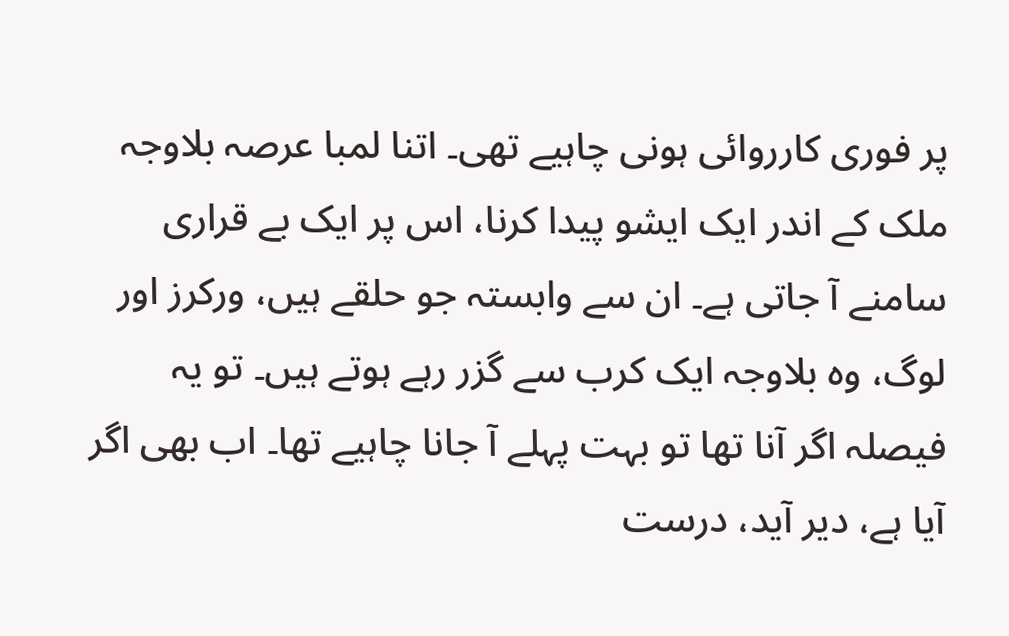پر فوری کارروائی ہونی چاہیے تھی۔ اتنا لمبا عرصہ بلاوجہ ملک کے اندر ایک ایشو پیدا کرنا، اس پر ایک بے قراری سامنے آ جاتی ہے۔ ان سے وابستہ جو حلقے ہیں، ورکرز اور لوگ، وہ بلاوجہ ایک کرب سے گزر رہے ہوتے ہیں۔ تو یہ فیصلہ اگر آنا تھا تو بہت پہلے آ جانا چاہیے تھا۔ اب بھی اگر آیا ہے، دیر آید، درست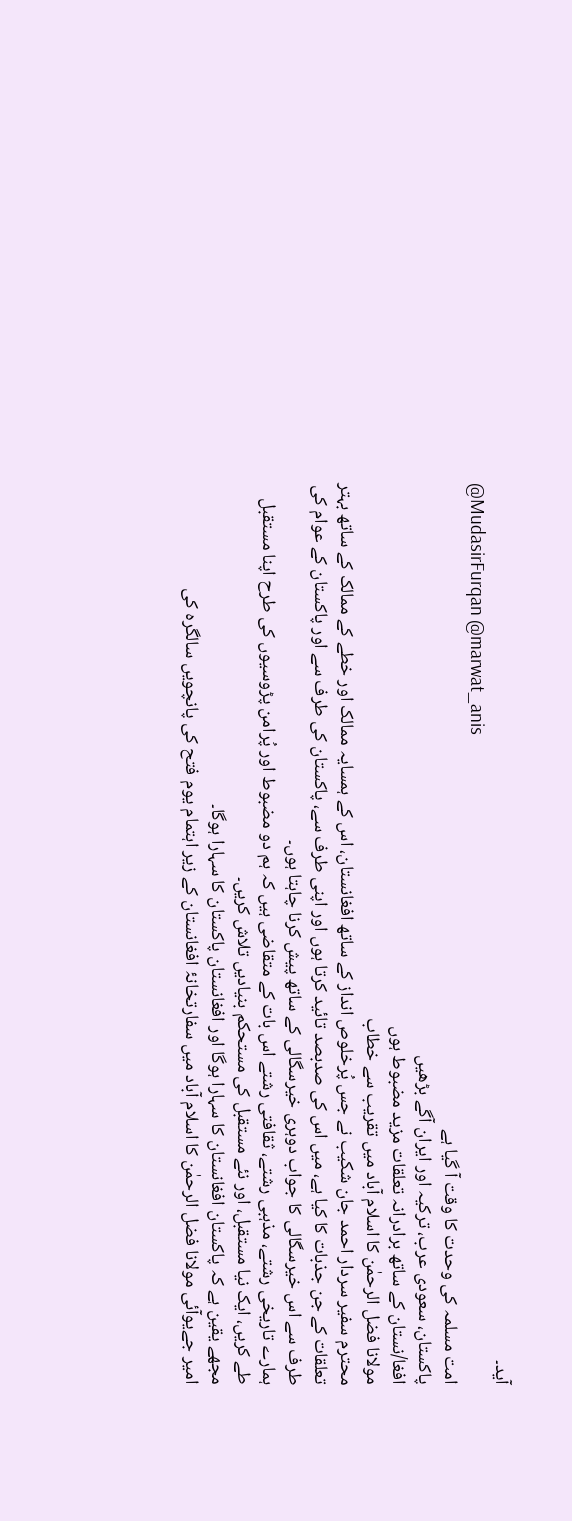آید۔
@MudasirFurqan @marwat_anis
امت مسلمہ کی وحدت کا وقت آ گیا ہے
پاکستان، سعودی عرب، ترکیہ اور ایران آگے بڑھیں
افغا/نستان کے ساتھ برادرانہ تعلقات مزید مضبوط ہوں
مولانا فضل الرحمٰن کا اسلام آباد میں تقریب سے خطاب
محترم سفیر سردار احمد جان شکیب نے جس پُرخلوص انداز کے ساتھ افغانستان، اس کے ہمسایہ ممالک اور خطے کے ممالک کے ساتھ بہتر تعلقات کے جن جذبات کا کیا ہے، میں اس کی صدبصد تائید کرتا ہوں اور اپنی طرف سے، پاکستان کی طرف سے اور پاکستان کے عوام کی طرف سے اس خیرسگالی کا جواب دوہری خیرسگالی کے ساتھ پیش کرنا چاہتا ہوں۔
ہمارے تاریخی رشتے، مذہبی رشتے، ثقافتی رشتے اس بات کے متقاضی ہیں کہ ہم دو مضبوط اور پُرامن پڑوسیوں کی طرح اپنا مستقبل طے کریں، ایک نیا مستقبل، اور نئے مستقبل کی مستحکم بنیادیں تلاش کریں۔
مجھے یقین ہے کہ پاکستان افغانستان کا سہارا ہوگا اور افغانستان پاکستان کا سہارا ہوگا۔
امیر جےیوآئی مولانا فضل الرحمٰن کا اسلام آباد میں سفارتخانۂ افغانستان کے زیر اہتمام یوم فتح کی پانچویں سالگرہ کی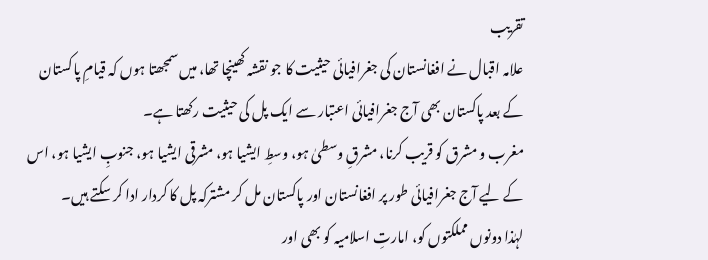تقریب
علامہ اقبال نے افغانستان کی جغرافیائی حیثیت کا جو نقشہ کھینچا تھا، میں سمجھتا ہوں کہ قیامِ پاکستان کے بعد پاکستان بھی آج جغرافیائی اعتبار سے ایک پل کی حیثیت رکھتا ہے۔
مغرب و مشرق کو قریب کرنا، مشرقِ وسطیٰ ہو، وسطِ ایشیا ہو، مشرقی ایشیا ہو، جنوبِ ایشیا ہو، اس کے لیے آج جغرافیائی طور پر افغانستان اور پاکستان مل کر مشترکہ پل کا کردار ادا کر سکتے ہیں۔
لہٰذا دونوں مملکتوں کو، امارتِ اسلامیہ کو بھی اور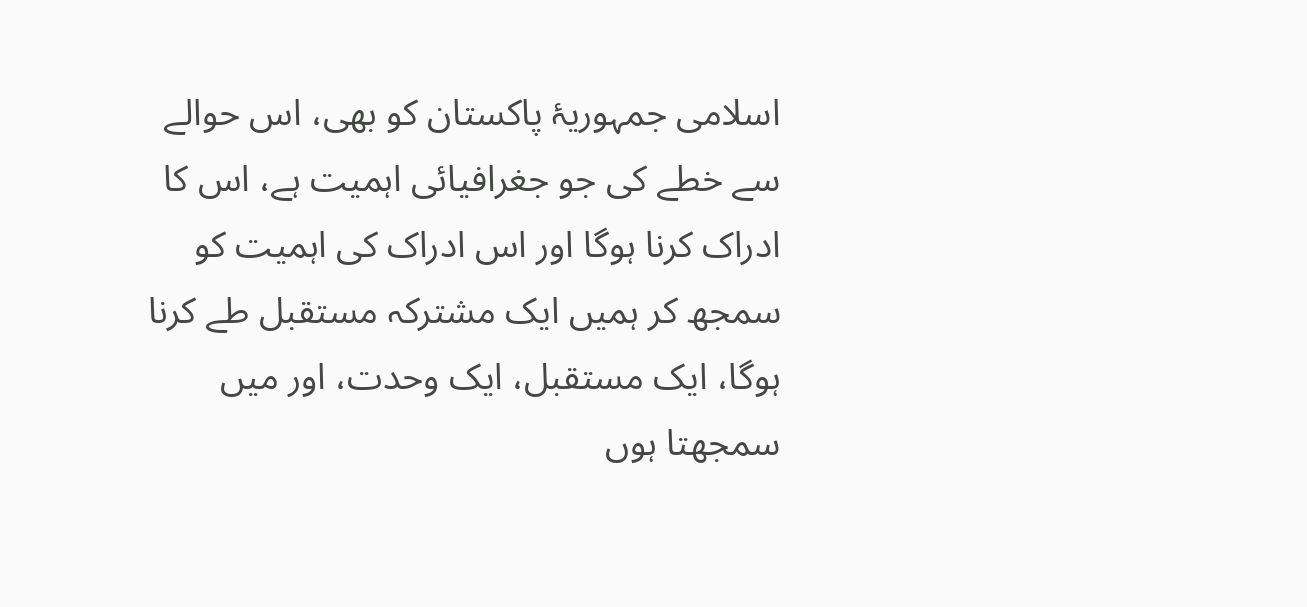اسلامی جمہوریۂ پاکستان کو بھی، اس حوالے سے خطے کی جو جغرافیائی اہمیت ہے، اس کا ادراک کرنا ہوگا اور اس ادراک کی اہمیت کو سمجھ کر ہمیں ایک مشترکہ مستقبل طے کرنا ہوگا، ایک مستقبل، ایک وحدت، اور میں سمجھتا ہوں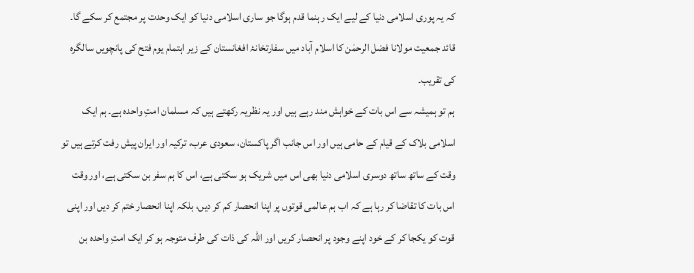کہ یہ پوری اسلامی دنیا کے لیے ایک رہنما قدم ہوگا جو ساری اسلامی دنیا کو ایک وحدت پر مجتمع کر سکے گا۔
قائد جمعیت مولانا فضل الرحمٰن کا اسلام آباد میں سفارتخانۂ افغانستان کے زیر اہتمام یوم فتح کی پانچویں سالگرہ کی تقریب۔
ہم تو ہمیشہ سے اس بات کے خواہش مند رہے ہیں اور یہ نظریہ رکھتے ہیں کہ مسلمان امتِ واحدہ ہے۔ ہم ایک اسلامی بلاک کے قیام کے حامی ہیں اور اس جانب اگر پاکستان، سعودی عرب، ترکیہ اور ایران پیش رفت کرتے ہیں تو وقت کے ساتھ ساتھ دوسری اسلامی دنیا بھی اس میں شریک ہو سکتی ہے، اس کا ہم سفر بن سکتی ہے، اور وقت اس بات کا تقاضا کر رہا ہے کہ اب ہم عالمی قوتوں پر اپنا انحصار کم کر دیں، بلکہ اپنا انحصار ختم کر دیں اور اپنی قوت کو یکجا کر کے خود اپنے وجود پر انحصار کریں اور اللہ کی ذات کی طرف متوجہ ہو کر ایک امتِ واحدہ بن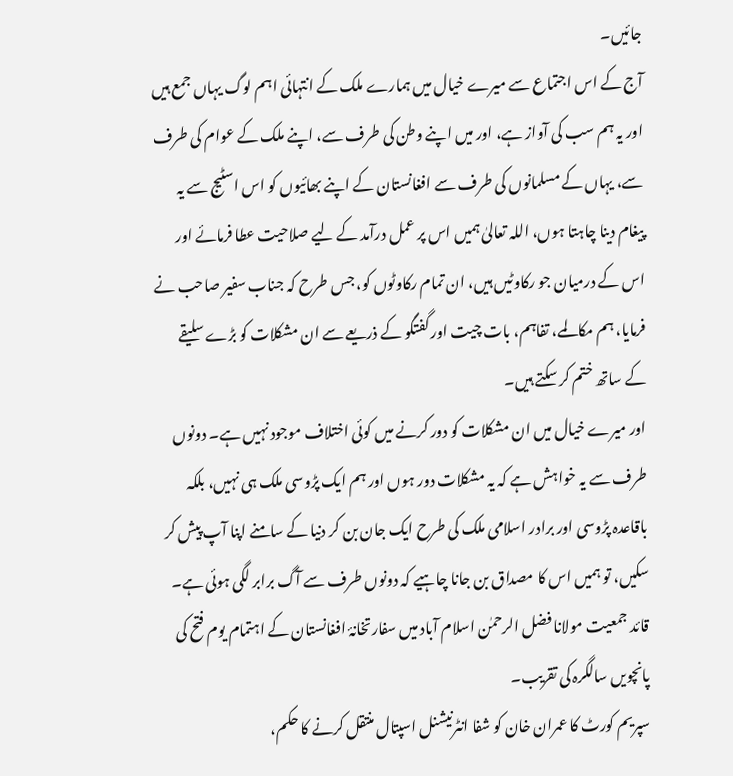جائیں۔
آج کے اس اجتماع سے میرے خیال میں ہمارے ملک کے انتہائی اہم لوگ یہاں جمع ہیں اور یہ ہم سب کی آواز ہے، اور میں اپنے وطن کی طرف سے، اپنے ملک کے عوام کی طرف سے، یہاں کے مسلمانوں کی طرف سے افغانستان کے اپنے بھائیوں کو اس اسٹیج سے یہ پیغام دینا چاہتا ہوں، اللہ تعالیٰ ہمیں اس پر عمل درآمد کے لیے صلاحیت عطا فرمائے اور اس کے درمیان جو رکاوٹیں ہیں، ان تمام رکاوٹوں کو، جس طرح کہ جناب سفیر صاحب نے فرمایا، ہم مکالمے، تفاہم، بات چیت اور گفتگو کے ذریعے سے ان مشکلات کو بڑے سلیقے کے ساتھ ختم کر سکتے ہیں۔
اور میرے خیال میں ان مشکلات کو دور کرنے میں کوئی اختلاف موجود نہیں ہے۔ دونوں طرف سے یہ خواہش ہے کہ یہ مشکلات دور ہوں اور ہم ایک پڑوسی ملک ہی نہیں، بلکہ باقاعدہ پڑوسی اور برادر اسلامی ملک کی طرح ایک جان بن کر دنیا کے سامنے اپنا آپ پیش کر سکیں، تو ہمیں اس کا مصداق بن جانا چاہیے کہ دونوں طرف سے آگ برابر لگی ہوئی ہے۔
قائد جمعیت مولانا فضل الرحمٰن اسلام آباد میں سفارتخانۂ افغانستان کے اہتمام یوم فتح کی پانچویں سالگرہ کی تقریب۔
سپریم کورٹ کا عمران خان کو شفا انٹرنیشنل اسپتال منتقل کرنے کا حکم،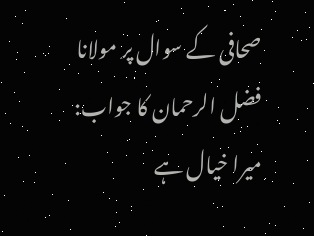صحافی کے سوال پر مولانا فضل الرحمان کا جواب:
میرا خیال ہے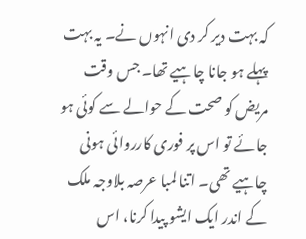کہ بہت دیر کر دی انہوں نے۔ یہ بہت پہلے ہو جانا چاہیے تھا۔ جس وقت مریض کو صحت کے حوالے سے کوئی ہو جائے تو اس پر فوری کارروائی ہونی چاہیے تھی۔ اتنا لمبا عرصہ بلاوجہ ملک کے اندر ایک ایشو پیدا کرنا، اس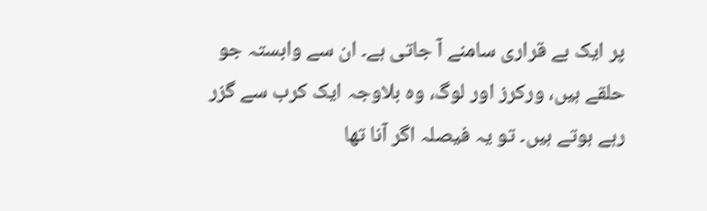پر ایک بے قراری سامنے آ جاتی ہے۔ ان سے وابستہ جو حلقے ہیں، ورکرز اور لوگ، وہ بلاوجہ ایک کرب سے گزر رہے ہوتے ہیں۔ تو یہ فیصلہ اگر آنا تھا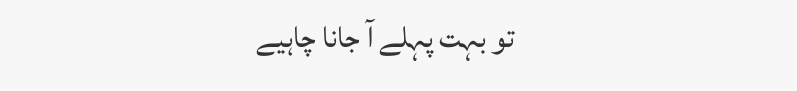تو بہت پہلے آ جانا چاہیے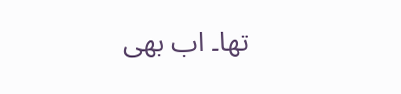تھا۔ اب بھی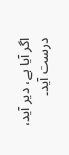اگر آیا ہے، دیر آید، درست آید۔